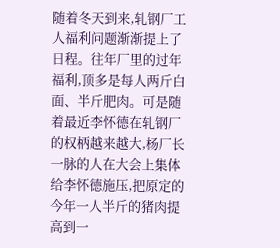随着冬天到来,轧钢厂工人福利问题渐渐提上了日程。往年厂里的过年福利,顶多是每人两斤白面、半斤肥肉。可是随着最近李怀德在轧钢厂的权柄越来越大,杨厂长一脉的人在大会上集体给李怀德施压,把原定的今年一人半斤的猪肉提高到一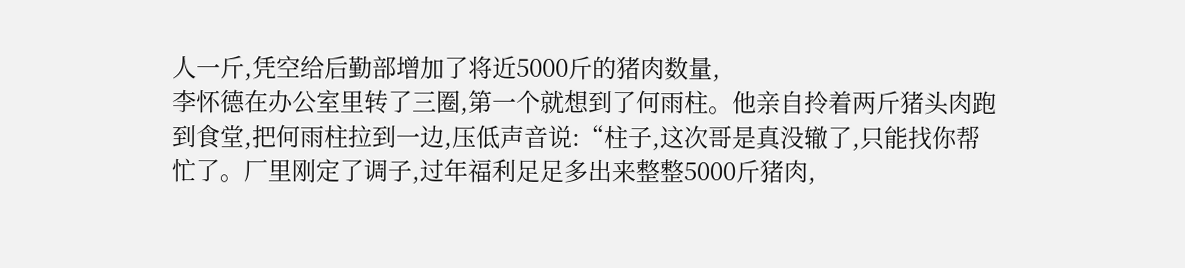人一斤,凭空给后勤部增加了将近5000斤的猪肉数量,
李怀德在办公室里转了三圈,第一个就想到了何雨柱。他亲自拎着两斤猪头肉跑到食堂,把何雨柱拉到一边,压低声音说:“柱子,这次哥是真没辙了,只能找你帮忙了。厂里刚定了调子,过年福利足足多出来整整5000斤猪肉,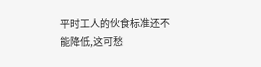平时工人的伙食标准还不能降低,这可愁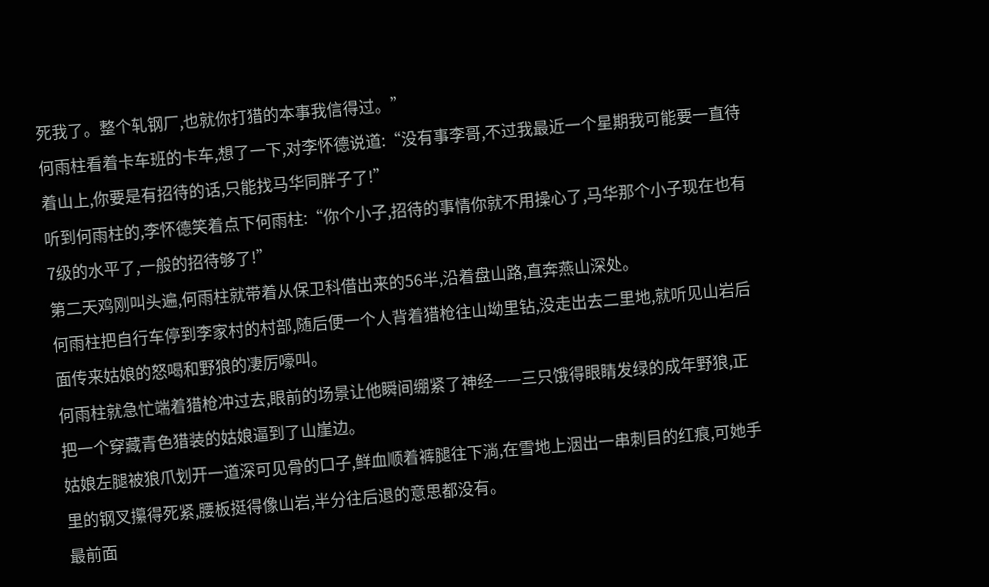死我了。整个轧钢厂,也就你打猎的本事我信得过。”
何雨柱看着卡车班的卡车,想了一下,对李怀德说道:“没有事李哥,不过我最近一个星期我可能要一直待着山上,你要是有招待的话,只能找马华同胖子了!”
听到何雨柱的,李怀德笑着点下何雨柱:“你个小子,招待的事情你就不用操心了,马华那个小子现在也有7级的水平了,一般的招待够了!”
第二天鸡刚叫头遍,何雨柱就带着从保卫科借出来的56半,沿着盘山路,直奔燕山深处。
何雨柱把自行车停到李家村的村部,随后便一个人背着猎枪往山坳里钻,没走出去二里地,就听见山岩后面传来姑娘的怒喝和野狼的凄厉嚎叫。
何雨柱就急忙端着猎枪冲过去,眼前的场景让他瞬间绷紧了神经——三只饿得眼睛发绿的成年野狼,正把一个穿藏青色猎装的姑娘逼到了山崖边。
姑娘左腿被狼爪划开一道深可见骨的口子,鲜血顺着裤腿往下淌,在雪地上洇出一串刺目的红痕,可她手里的钢叉攥得死紧,腰板挺得像山岩,半分往后退的意思都没有。
最前面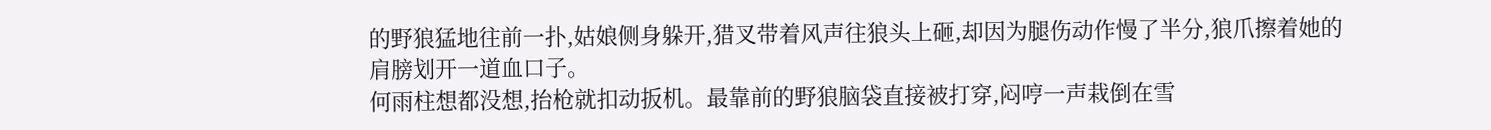的野狼猛地往前一扑,姑娘侧身躲开,猎叉带着风声往狼头上砸,却因为腿伤动作慢了半分,狼爪擦着她的肩膀划开一道血口子。
何雨柱想都没想,抬枪就扣动扳机。最靠前的野狼脑袋直接被打穿,闷哼一声栽倒在雪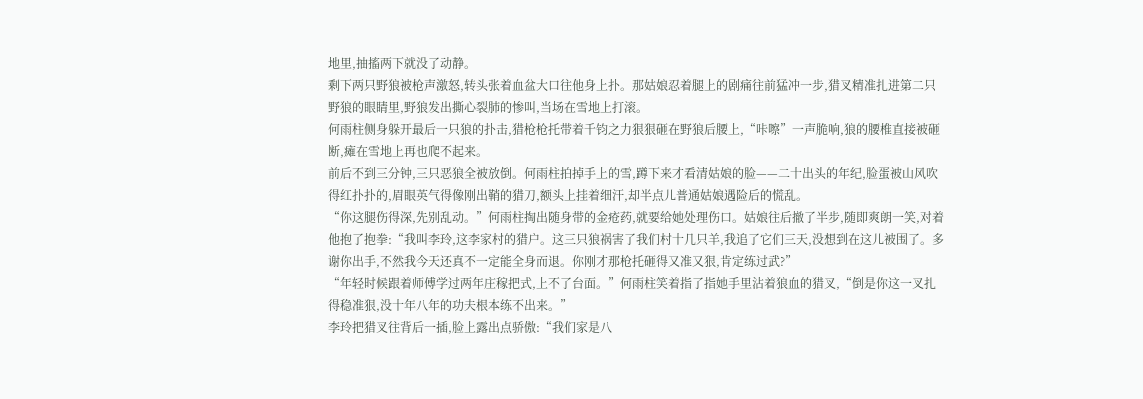地里,抽搐两下就没了动静。
剩下两只野狼被枪声激怒,转头张着血盆大口往他身上扑。那姑娘忍着腿上的剧痛往前猛冲一步,猎叉精准扎进第二只野狼的眼睛里,野狼发出撕心裂肺的惨叫,当场在雪地上打滚。
何雨柱侧身躲开最后一只狼的扑击,猎枪枪托带着千钧之力狠狠砸在野狼后腰上,“咔嚓”一声脆响,狼的腰椎直接被砸断,瘫在雪地上再也爬不起来。
前后不到三分钟,三只恶狼全被放倒。何雨柱拍掉手上的雪,蹲下来才看清姑娘的脸——二十出头的年纪,脸蛋被山风吹得红扑扑的,眉眼英气得像刚出鞘的猎刀,额头上挂着细汗,却半点儿普通姑娘遇险后的慌乱。
“你这腿伤得深,先别乱动。”何雨柱掏出随身带的金疮药,就要给她处理伤口。姑娘往后撤了半步,随即爽朗一笑,对着他抱了抱拳:“我叫李玲,这李家村的猎户。这三只狼祸害了我们村十几只羊,我追了它们三天,没想到在这儿被围了。多谢你出手,不然我今天还真不一定能全身而退。你刚才那枪托砸得又准又狠,肯定练过武?”
“年轻时候跟着师傅学过两年庄稼把式,上不了台面。”何雨柱笑着指了指她手里沾着狼血的猎叉,“倒是你这一叉扎得稳准狠,没十年八年的功夫根本练不出来。”
李玲把猎叉往背后一插,脸上露出点骄傲:“我们家是八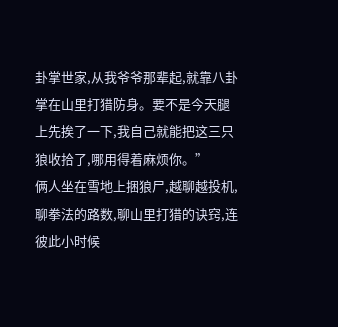卦掌世家,从我爷爷那辈起,就靠八卦掌在山里打猎防身。要不是今天腿上先挨了一下,我自己就能把这三只狼收拾了,哪用得着麻烦你。”
俩人坐在雪地上捆狼尸,越聊越投机,聊拳法的路数,聊山里打猎的诀窍,连彼此小时候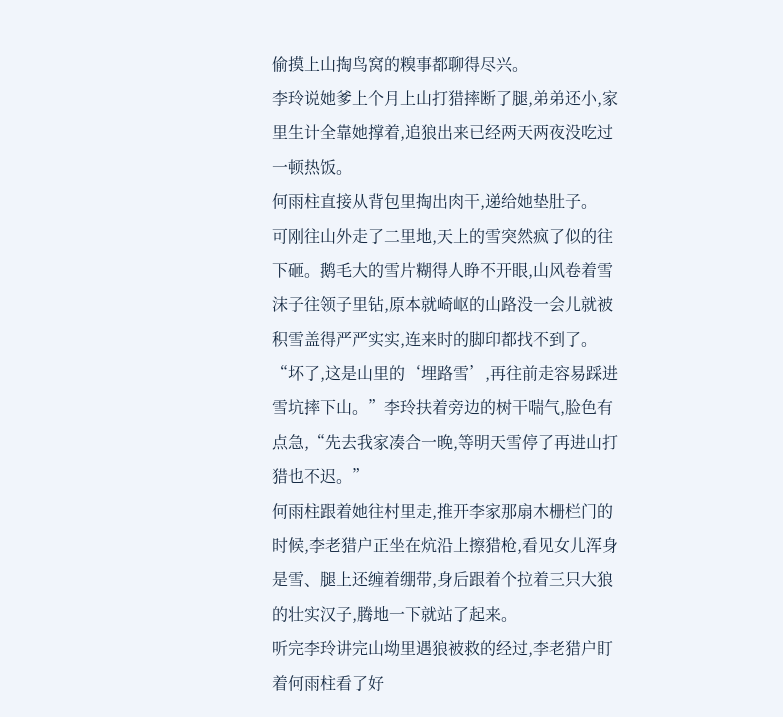偷摸上山掏鸟窝的糗事都聊得尽兴。
李玲说她爹上个月上山打猎摔断了腿,弟弟还小,家里生计全靠她撑着,追狼出来已经两天两夜没吃过一顿热饭。
何雨柱直接从背包里掏出肉干,递给她垫肚子。
可刚往山外走了二里地,天上的雪突然疯了似的往下砸。鹅毛大的雪片糊得人睁不开眼,山风卷着雪沫子往领子里钻,原本就崎岖的山路没一会儿就被积雪盖得严严实实,连来时的脚印都找不到了。
“坏了,这是山里的‘埋路雪’,再往前走容易踩进雪坑摔下山。”李玲扶着旁边的树干喘气,脸色有点急,“先去我家凑合一晚,等明天雪停了再进山打猎也不迟。”
何雨柱跟着她往村里走,推开李家那扇木栅栏门的时候,李老猎户正坐在炕沿上擦猎枪,看见女儿浑身是雪、腿上还缠着绷带,身后跟着个拉着三只大狼的壮实汉子,腾地一下就站了起来。
听完李玲讲完山坳里遇狼被救的经过,李老猎户盯着何雨柱看了好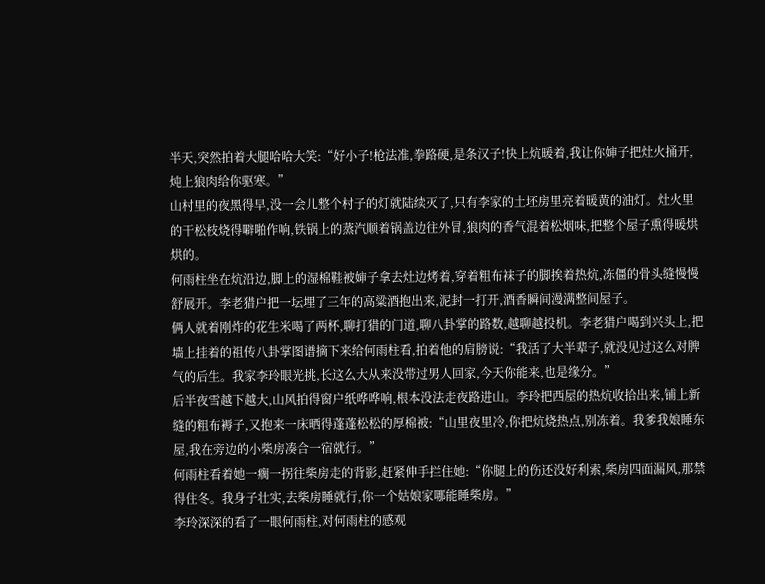半天,突然拍着大腿哈哈大笑:“好小子!枪法准,拳路硬,是条汉子!快上炕暖着,我让你婶子把灶火捅开,炖上狼肉给你驱寒。”
山村里的夜黑得早,没一会儿整个村子的灯就陆续灭了,只有李家的土坯房里亮着暖黄的油灯。灶火里的干松枝烧得噼啪作响,铁锅上的蒸汽顺着锅盖边往外冒,狼肉的香气混着松烟味,把整个屋子熏得暖烘烘的。
何雨柱坐在炕沿边,脚上的湿棉鞋被婶子拿去灶边烤着,穿着粗布袜子的脚挨着热炕,冻僵的骨头缝慢慢舒展开。李老猎户把一坛埋了三年的高粱酒抱出来,泥封一打开,酒香瞬间漫满整间屋子。
俩人就着刚炸的花生米喝了两杯,聊打猎的门道,聊八卦掌的路数,越聊越投机。李老猎户喝到兴头上,把墙上挂着的祖传八卦掌图谱摘下来给何雨柱看,拍着他的肩膀说:“我活了大半辈子,就没见过这么对脾气的后生。我家李玲眼光挑,长这么大从来没带过男人回家,今天你能来,也是缘分。”
后半夜雪越下越大,山风拍得窗户纸哗哗响,根本没法走夜路进山。李玲把西屋的热炕收拾出来,铺上新缝的粗布褥子,又抱来一床晒得蓬蓬松松的厚棉被:“山里夜里冷,你把炕烧热点,别冻着。我爹我娘睡东屋,我在旁边的小柴房凑合一宿就行。”
何雨柱看着她一瘸一拐往柴房走的背影,赶紧伸手拦住她:“你腿上的伤还没好利索,柴房四面漏风,那禁得住冬。我身子壮实,去柴房睡就行,你一个姑娘家哪能睡柴房。”
李玲深深的看了一眼何雨柱,对何雨柱的感观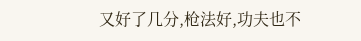又好了几分,枪法好,功夫也不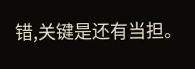错,关键是还有当担。